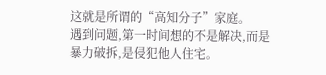这就是所谓的“高知分子”家庭。
遇到问题,第一时间想的不是解决,而是暴力破拆,是侵犯他人住宅。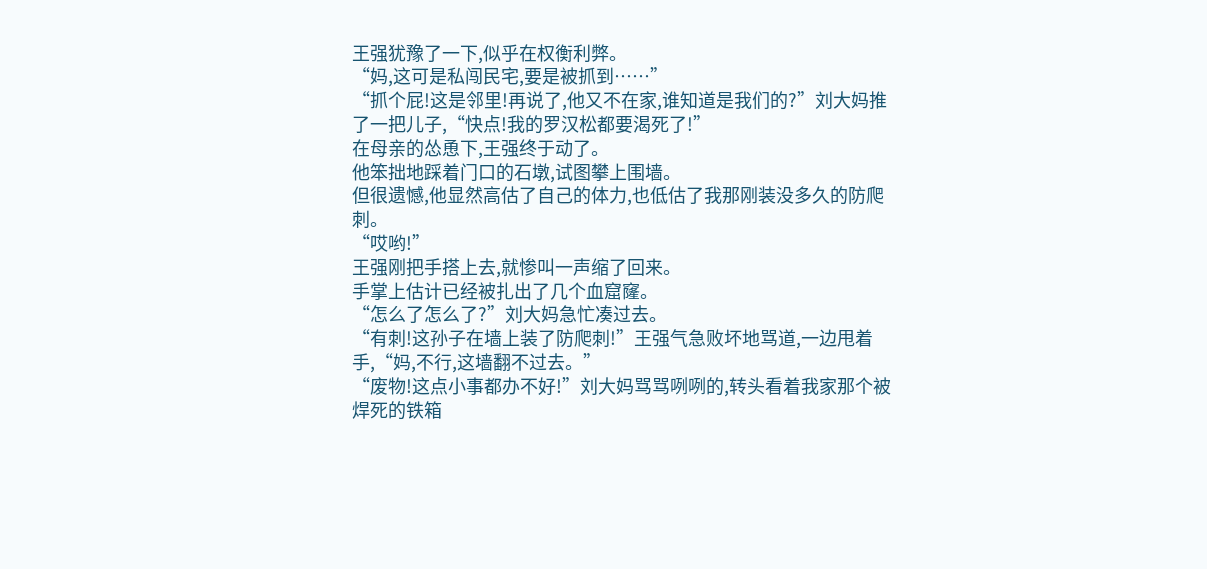王强犹豫了一下,似乎在权衡利弊。
“妈,这可是私闯民宅,要是被抓到……”
“抓个屁!这是邻里!再说了,他又不在家,谁知道是我们的?”刘大妈推了一把儿子,“快点!我的罗汉松都要渴死了!”
在母亲的怂恿下,王强终于动了。
他笨拙地踩着门口的石墩,试图攀上围墙。
但很遗憾,他显然高估了自己的体力,也低估了我那刚装没多久的防爬刺。
“哎哟!”
王强刚把手搭上去,就惨叫一声缩了回来。
手掌上估计已经被扎出了几个血窟窿。
“怎么了怎么了?”刘大妈急忙凑过去。
“有刺!这孙子在墙上装了防爬刺!”王强气急败坏地骂道,一边甩着手,“妈,不行,这墙翻不过去。”
“废物!这点小事都办不好!”刘大妈骂骂咧咧的,转头看着我家那个被焊死的铁箱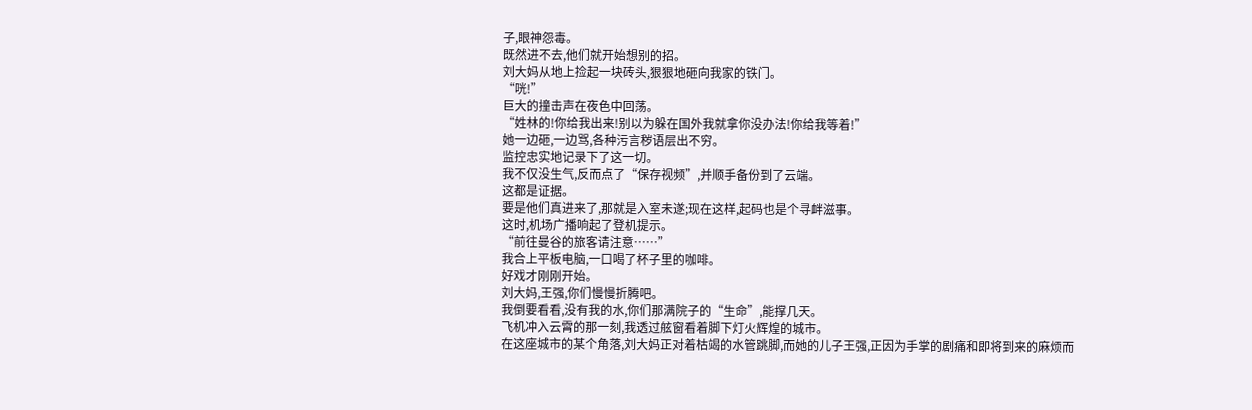子,眼神怨毒。
既然进不去,他们就开始想别的招。
刘大妈从地上捡起一块砖头,狠狠地砸向我家的铁门。
“咣!”
巨大的撞击声在夜色中回荡。
“姓林的!你给我出来!别以为躲在国外我就拿你没办法!你给我等着!”
她一边砸,一边骂,各种污言秽语层出不穷。
监控忠实地记录下了这一切。
我不仅没生气,反而点了“保存视频”,并顺手备份到了云端。
这都是证据。
要是他们真进来了,那就是入室未遂;现在这样,起码也是个寻衅滋事。
这时,机场广播响起了登机提示。
“前往曼谷的旅客请注意……”
我合上平板电脑,一口喝了杯子里的咖啡。
好戏才刚刚开始。
刘大妈,王强,你们慢慢折腾吧。
我倒要看看,没有我的水,你们那满院子的“生命”,能撑几天。
飞机冲入云霄的那一刻,我透过舷窗看着脚下灯火辉煌的城市。
在这座城市的某个角落,刘大妈正对着枯竭的水管跳脚,而她的儿子王强,正因为手掌的剧痛和即将到来的麻烦而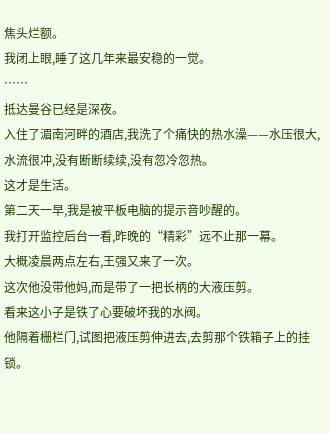焦头烂额。
我闭上眼,睡了这几年来最安稳的一觉。
……
抵达曼谷已经是深夜。
入住了湄南河畔的酒店,我洗了个痛快的热水澡——水压很大,水流很冲,没有断断续续,没有忽冷忽热。
这才是生活。
第二天一早,我是被平板电脑的提示音吵醒的。
我打开监控后台一看,昨晚的“精彩”远不止那一幕。
大概凌晨两点左右,王强又来了一次。
这次他没带他妈,而是带了一把长柄的大液压剪。
看来这小子是铁了心要破坏我的水阀。
他隔着栅栏门,试图把液压剪伸进去,去剪那个铁箱子上的挂锁。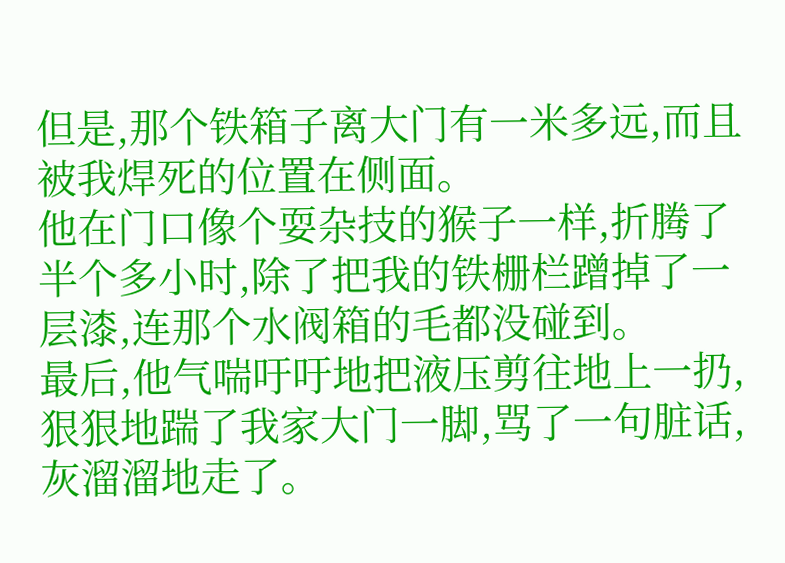但是,那个铁箱子离大门有一米多远,而且被我焊死的位置在侧面。
他在门口像个耍杂技的猴子一样,折腾了半个多小时,除了把我的铁栅栏蹭掉了一层漆,连那个水阀箱的毛都没碰到。
最后,他气喘吁吁地把液压剪往地上一扔,狠狠地踹了我家大门一脚,骂了一句脏话,灰溜溜地走了。